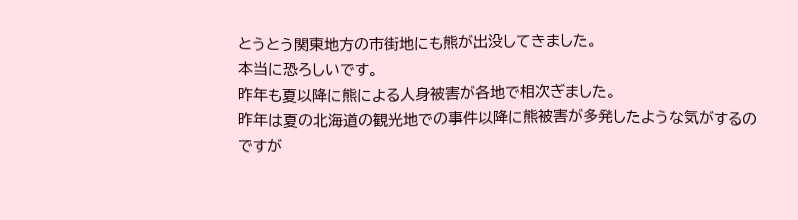とうとう関東地方の市街地にも熊が出没してきました。
本当に恐ろしいです。
昨年も夏以降に熊による人身被害が各地で相次ぎました。
昨年は夏の北海道の観光地での事件以降に熊被害が多発したような気がするのですが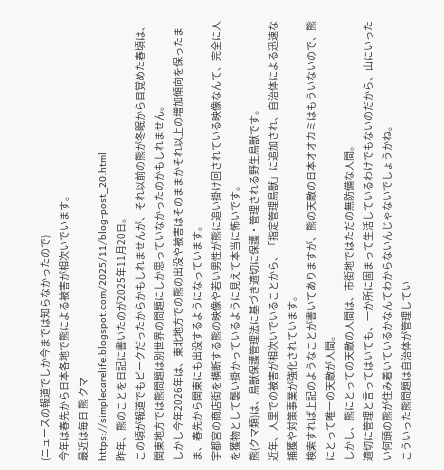(ニュースの報道でしか今までは知らなかったので)
今年は春先から日本各地で熊による被害が相次いでいます。
最近は毎日 熊 クマ
https://simplecarelife.blogspot.com/2025/11/blog-post_20.html
昨年、熊のことを日記に書いたのが2025年11月20日。
この頃が報道でもピークだったからかもしれませんが、それ以前の熊が冬眠から目覚めた春頃は、関東地方では熊問題は別世界の問題にしか思っていなかったのかもしれません。
しかし今年2026年は、東北地方での熊の出没や被害はそのままかそれ以上の増加傾向を保ったまま、春先から関東にも出没するようになっています。
宇都宮の商店街を横断する熊の映像や若い男性が熊に追い掛け回されている映像なんて、完全に人を獲物として襲い掛かっているように見えて本当に怖いです。
熊(クマ類)は、鳥獣保護管理法に基づき適切に保護・管理される野生鳥獣です。
近年、人里での被害が相次いでいることから、「指定管理鳥獣」に追加され、自治体による迅速な捕獲や対策事業が強化されています。
検索すれば上記のようなことが書いてありますが、熊の天敵の日本オオカミはもういないので、熊にとって唯一の天敵が人間。
しかし、熊にとっての天敵の人間は、市街地ではただの無防備な人間。
適切に管理と言ってはいても、一か所に固まって生活しているわけでもないのだから、山にいったい何頭の熊が住み着いているかなんてわからないんじゃないでしょうかね。
こういった熊問題は自治体が管理してい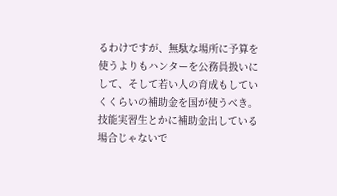るわけですが、無駄な場所に予算を使うよりもハンターを公務員扱いにして、そして若い人の育成もしていくくらいの補助金を国が使うべき。
技能実習生とかに補助金出している場合じゃないで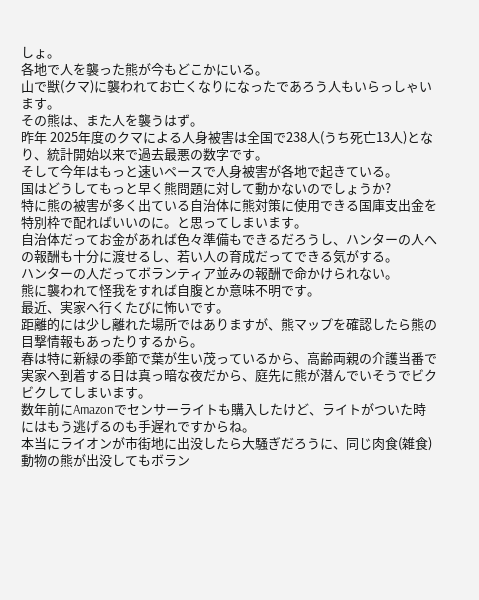しょ。
各地で人を襲った熊が今もどこかにいる。
山で獣(クマ)に襲われてお亡くなりになったであろう人もいらっしゃいます。
その熊は、また人を襲うはず。
昨年 2025年度のクマによる人身被害は全国で238人(うち死亡13人)となり、統計開始以来で過去最悪の数字です。
そして今年はもっと速いペースで人身被害が各地で起きている。
国はどうしてもっと早く熊問題に対して動かないのでしょうか?
特に熊の被害が多く出ている自治体に熊対策に使用できる国庫支出金を特別枠で配ればいいのに。と思ってしまいます。
自治体だってお金があれば色々準備もできるだろうし、ハンターの人への報酬も十分に渡せるし、若い人の育成だってできる気がする。
ハンターの人だってボランティア並みの報酬で命かけられない。
熊に襲われて怪我をすれば自腹とか意味不明です。
最近、実家へ行くたびに怖いです。
距離的には少し離れた場所ではありますが、熊マップを確認したら熊の目撃情報もあったりするから。
春は特に新緑の季節で葉が生い茂っているから、高齢両親の介護当番で実家へ到着する日は真っ暗な夜だから、庭先に熊が潜んでいそうでビクビクしてしまいます。
数年前にAmazonでセンサーライトも購入したけど、ライトがついた時にはもう逃げるのも手遅れですからね。
本当にライオンが市街地に出没したら大騒ぎだろうに、同じ肉食(雑食)動物の熊が出没してもボラン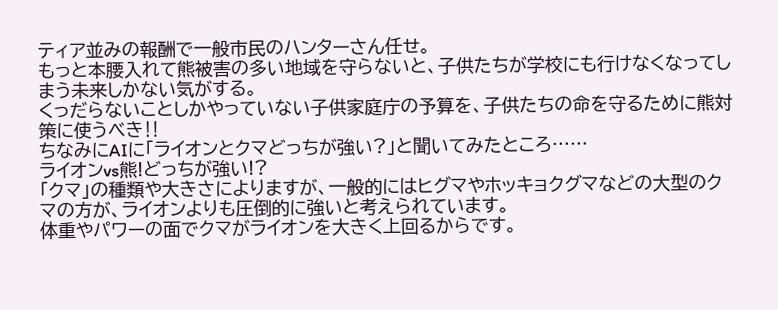ティア並みの報酬で一般市民のハンターさん任せ。
もっと本腰入れて熊被害の多い地域を守らないと、子供たちが学校にも行けなくなってしまう未来しかない気がする。
くっだらないことしかやっていない子供家庭庁の予算を、子供たちの命を守るために熊対策に使うべき‼
ちなみにAIに「ライオンとクマどっちが強い?」と聞いてみたところ……
ライオンvs熊!どっちが強い!?
「クマ」の種類や大きさによりますが、一般的にはヒグマやホッキョクグマなどの大型のクマの方が、ライオンよりも圧倒的に強いと考えられています。
体重やパワーの面でクマがライオンを大きく上回るからです。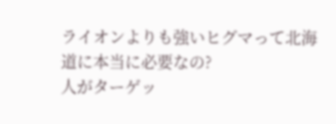ライオンよりも強いヒグマって北海道に本当に必要なの?
人がターゲッ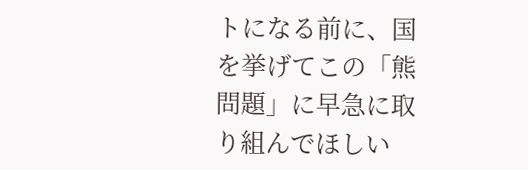トになる前に、国を挙げてこの「熊問題」に早急に取り組んでほしい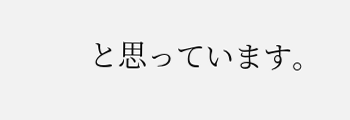と思っています。